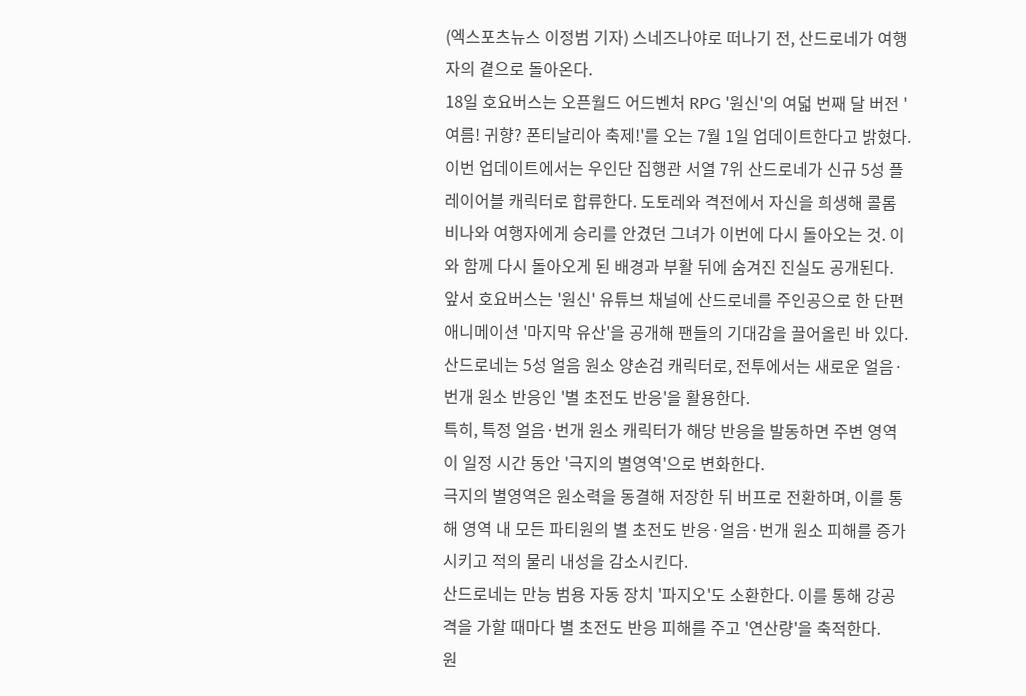(엑스포츠뉴스 이정범 기자) 스네즈나야로 떠나기 전, 산드로네가 여행자의 곁으로 돌아온다.
18일 호요버스는 오픈월드 어드벤처 RPG '원신'의 여덟 번째 달 버전 '여름! 귀향? 폰티날리아 축제!'를 오는 7월 1일 업데이트한다고 밝혔다.
이번 업데이트에서는 우인단 집행관 서열 7위 산드로네가 신규 5성 플레이어블 캐릭터로 합류한다. 도토레와 격전에서 자신을 희생해 콜롬비나와 여행자에게 승리를 안겼던 그녀가 이번에 다시 돌아오는 것. 이와 함께 다시 돌아오게 된 배경과 부활 뒤에 숨겨진 진실도 공개된다.
앞서 호요버스는 '원신' 유튜브 채널에 산드로네를 주인공으로 한 단편 애니메이션 '마지막 유산'을 공개해 팬들의 기대감을 끌어올린 바 있다.
산드로네는 5성 얼음 원소 양손검 캐릭터로, 전투에서는 새로운 얼음·번개 원소 반응인 '별 초전도 반응'을 활용한다.
특히, 특정 얼음·번개 원소 캐릭터가 해당 반응을 발동하면 주변 영역이 일정 시간 동안 '극지의 별영역'으로 변화한다.
극지의 별영역은 원소력을 동결해 저장한 뒤 버프로 전환하며, 이를 통해 영역 내 모든 파티원의 별 초전도 반응·얼음·번개 원소 피해를 증가시키고 적의 물리 내성을 감소시킨다.
산드로네는 만능 범용 자동 장치 '파지오'도 소환한다. 이를 통해 강공격을 가할 때마다 별 초전도 반응 피해를 주고 '연산량'을 축적한다.
원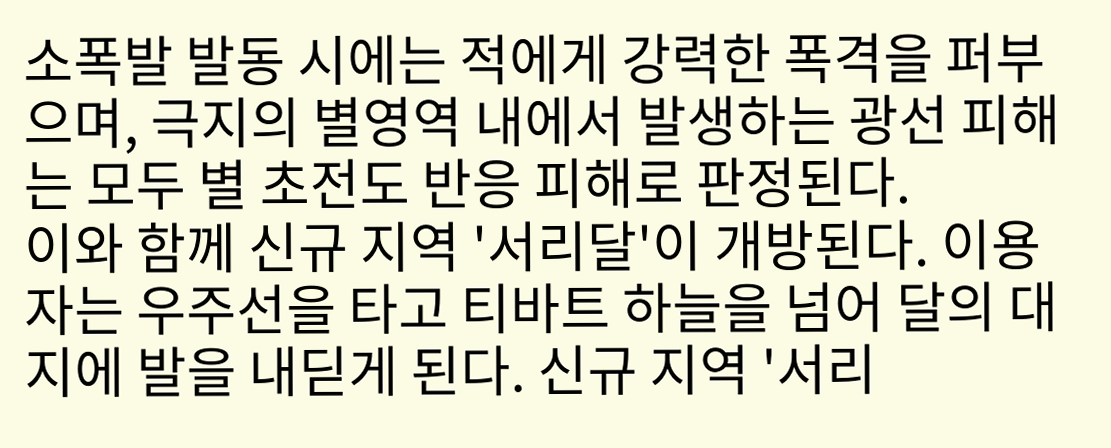소폭발 발동 시에는 적에게 강력한 폭격을 퍼부으며, 극지의 별영역 내에서 발생하는 광선 피해는 모두 별 초전도 반응 피해로 판정된다.
이와 함께 신규 지역 '서리달'이 개방된다. 이용자는 우주선을 타고 티바트 하늘을 넘어 달의 대지에 발을 내딛게 된다. 신규 지역 '서리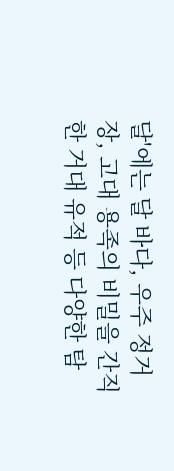달'에는 달 바다, 우주 정거장, 고대 용족의 비밀을 간직한 거대 유적 등 다양한 탐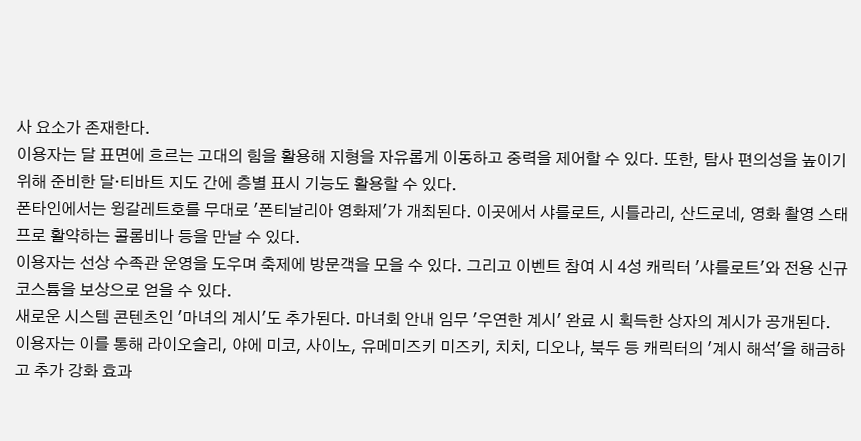사 요소가 존재한다.
이용자는 달 표면에 흐르는 고대의 힘을 활용해 지형을 자유롭게 이동하고 중력을 제어할 수 있다. 또한, 탐사 편의성을 높이기 위해 준비한 달·티바트 지도 간에 층별 표시 기능도 활용할 수 있다.
폰타인에서는 윙갈레트호를 무대로 '폰티날리아 영화제'가 개최된다. 이곳에서 샤를로트, 시틀라리, 산드로네, 영화 촬영 스태프로 활약하는 콜롬비나 등을 만날 수 있다.
이용자는 선상 수족관 운영을 도우며 축제에 방문객을 모을 수 있다. 그리고 이벤트 참여 시 4성 캐릭터 '샤를로트'와 전용 신규 코스튬을 보상으로 얻을 수 있다.
새로운 시스템 콘텐츠인 '마녀의 계시'도 추가된다. 마녀회 안내 임무 '우연한 계시' 완료 시 획득한 상자의 계시가 공개된다.
이용자는 이를 통해 라이오슬리, 야에 미코, 사이노, 유메미즈키 미즈키, 치치, 디오나, 북두 등 캐릭터의 '계시 해석'을 해금하고 추가 강화 효과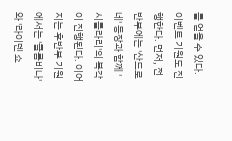를 얻을 수 있다.
이벤트 기원도 진행한다. 먼저, 전반부에는 '산드로네' 등장과 함께 '시틀라리'의 복각이 진행된다. 이어지는 후반부 기원에서는 '콜롬비나'와 '라이덴 쇼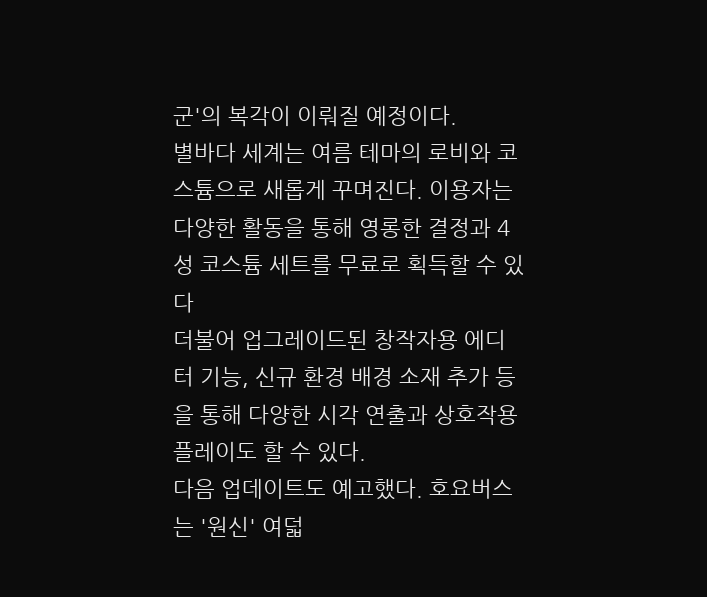군'의 복각이 이뤄질 예정이다.
별바다 세계는 여름 테마의 로비와 코스튬으로 새롭게 꾸며진다. 이용자는 다양한 활동을 통해 영롱한 결정과 4성 코스튬 세트를 무료로 획득할 수 있다
더불어 업그레이드된 창작자용 에디터 기능, 신규 환경 배경 소재 추가 등을 통해 다양한 시각 연출과 상호작용 플레이도 할 수 있다.
다음 업데이트도 예고했다. 호요버스는 '원신' 여덟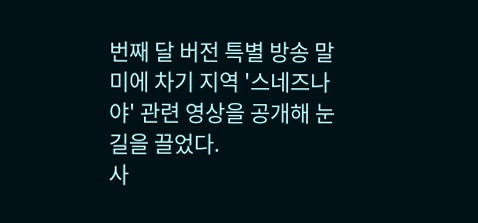번째 달 버전 특별 방송 말미에 차기 지역 '스네즈나야' 관련 영상을 공개해 눈길을 끌었다.
사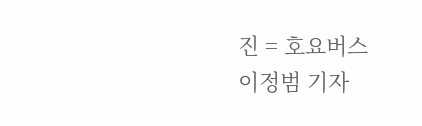진 = 호요버스
이정범 기자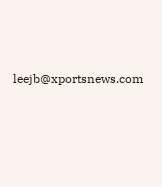leejb@xportsnews.com